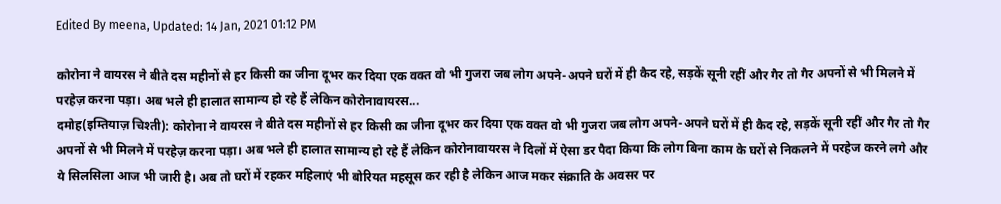Edited By meena, Updated: 14 Jan, 2021 01:12 PM

कोरोना ने वायरस ने बीते दस महीनों से हर किसी का जीना दूभर कर दिया एक वक्त वो भी गुजरा जब लोग अपने-अपने घरों में ही कैद रहे, सड़कें सूनी रहीं और गैर तो गैर अपनों से भी मिलने में परहेज़ करना पड़ा। अब भले ही हालात सामान्य हो रहे हैं लेकिन कोरोनावायरस...
दमोह(इम्तियाज़ चिश्ती): कोरोना ने वायरस ने बीते दस महीनों से हर किसी का जीना दूभर कर दिया एक वक्त वो भी गुजरा जब लोग अपने-अपने घरों में ही कैद रहे, सड़कें सूनी रहीं और गैर तो गैर अपनों से भी मिलने में परहेज़ करना पड़ा। अब भले ही हालात सामान्य हो रहे हैं लेकिन कोरोनावायरस ने दिलों में ऐसा डर पैदा किया कि लोग बिना काम के घरों से निकलने में परहेज करने लगे और ये सिलसिला आज भी जारी है। अब तो घरों में रहकर महिलाएं भी बोरियत महसूस कर रही है लेकिन आज मकर संक्राति के अवसर पर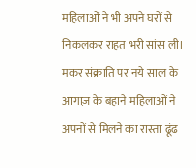महिलाओं ने भी अपने घरों से निकलकर राहत भरी सांस ली। मकर संक्राति पर नये साल के आगाज़ के बहाने महिलाओं ने अपनों से मिलने का रास्ता ढूंढ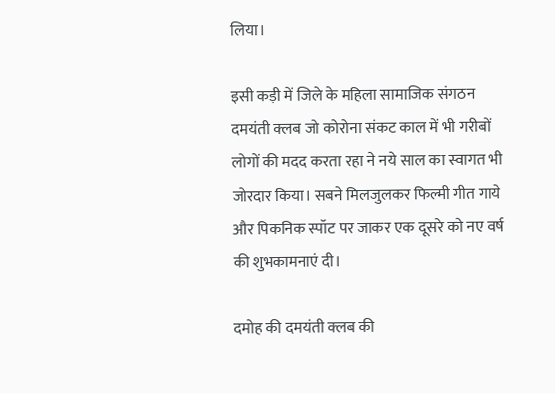लिया।

इसी कड़ी में जिले के महिला सामाजिक संगठन दमयंती क्लब जो कोरोना संकट काल में भी गरीबों लोगों की मदद करता रहा ने नये साल का स्वागत भी जोरदार किया। सबने मिलजुलकर फिल्मी गीत गाये और पिकनिक स्पॉट पर जाकर एक दूसरे को नए वर्ष की शुभकामनाएं दी।

दमोह की दमयंती क्लब की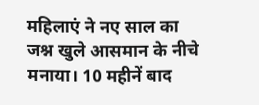महिलाएं ने नए साल का जश्न खुले आसमान के नीचे मनाया। 10 महीनें बाद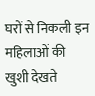घरों से निकली इन महिलाओं की खुशी देखते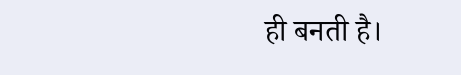ही बनती है।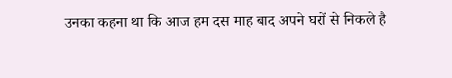उनका कहना था कि आज हम दस माह बाद अपने घरों से निकले है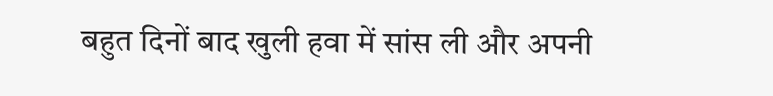बहुत दिनों बाद खुली हवा में सांस ली और अपनी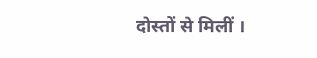दोस्तों से मिलीं ।